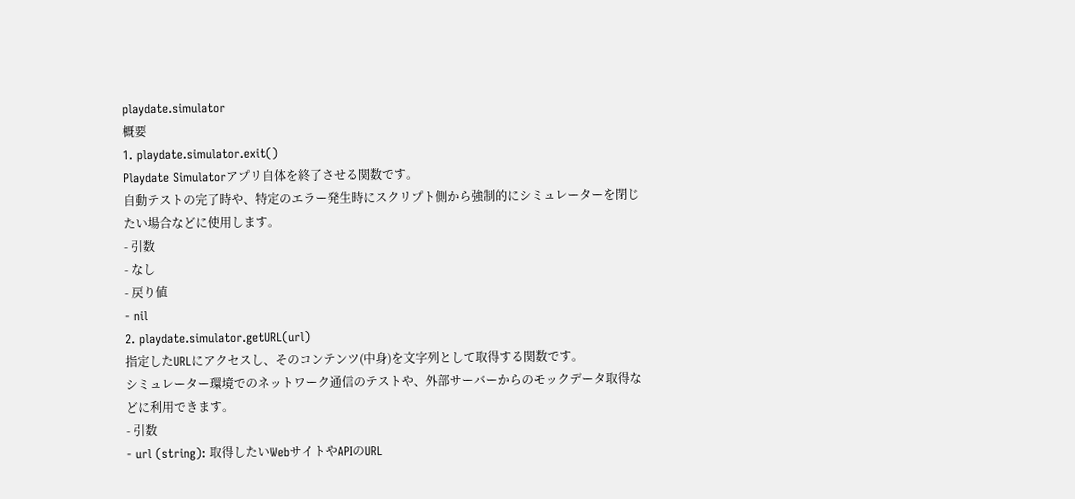playdate.simulator
概要
1. playdate.simulator.exit()
Playdate Simulatorアプリ自体を終了させる関数です。
自動テストの完了時や、特定のエラー発生時にスクリプト側から強制的にシミュレーターを閉じたい場合などに使用します。
- 引数
- なし
- 戻り値
- nil
2. playdate.simulator.getURL(url)
指定したURLにアクセスし、そのコンテンツ(中身)を文字列として取得する関数です。
シミュレーター環境でのネットワーク通信のテストや、外部サーバーからのモックデータ取得などに利用できます。
- 引数
- url (string): 取得したいWebサイトやAPIのURL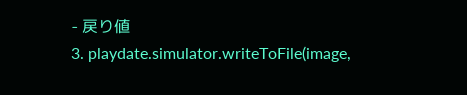- 戻り値
3. playdate.simulator.writeToFile(image,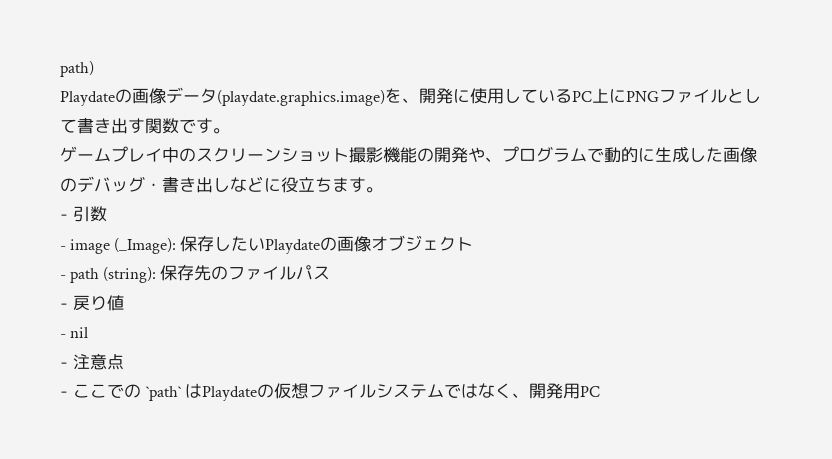path)
Playdateの画像データ(playdate.graphics.image)を、開発に使用しているPC上にPNGファイルとして書き出す関数です。
ゲームプレイ中のスクリーンショット撮影機能の開発や、プログラムで動的に生成した画像のデバッグ・書き出しなどに役立ちます。
- 引数
- image (_Image): 保存したいPlaydateの画像オブジェクト
- path (string): 保存先のファイルパス
- 戻り値
- nil
- 注意点
- ここでの `path` はPlaydateの仮想ファイルシステムではなく、開発用PC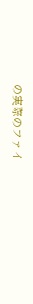の実際のファイ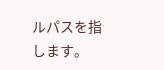ルパスを指します。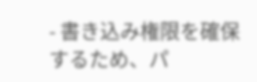- 書き込み権限を確保するため、パ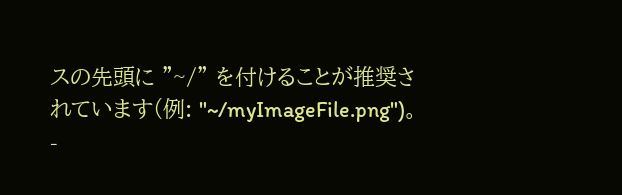スの先頭に "~/" を付けることが推奨されています(例: "~/myImageFile.png")。
-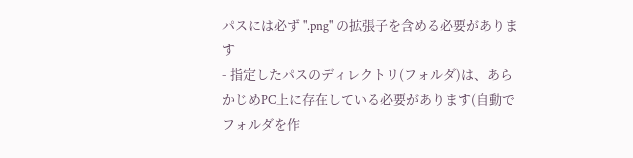パスには必ず ".png" の拡張子を含める必要があります
- 指定したパスのディレクトリ(フォルダ)は、あらかじめPC上に存在している必要があります(自動でフォルダを作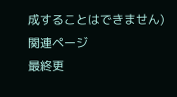成することはできません)
関連ページ
最終更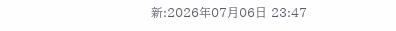新:2026年07月06日 23:47